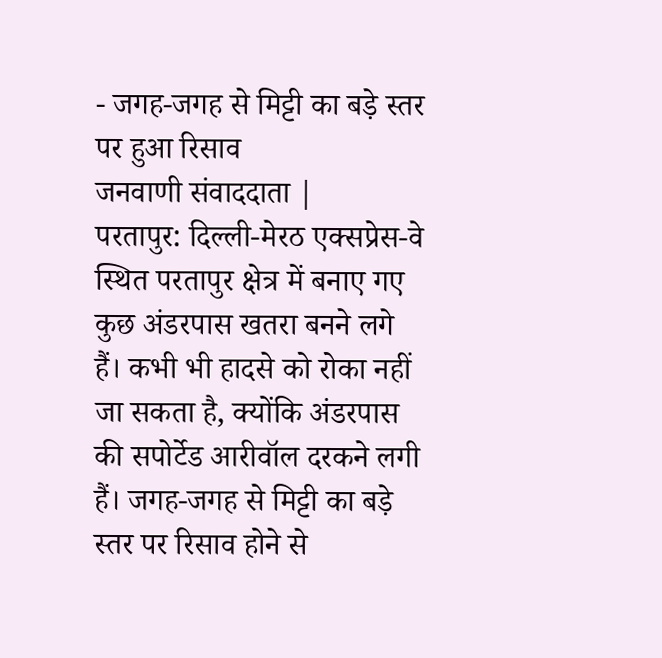- जगह-जगह से मिट्टी का बड़े स्तर पर हुआ रिसाव
जनवाणी संवाददाता |
परतापुर: दिल्ली-मेरठ एक्सप्रेस-वे स्थित परतापुर क्षेत्र में बनाए गए कुछ अंडरपास खतरा बनने लगे हैं। कभी भी हादसे को रोका नहीं जा सकता है, क्योंकि अंडरपास की सपोर्टेड आरीवॉल दरकने लगी हैं। जगह-जगह से मिट्टी का बड़े स्तर पर रिसाव होने से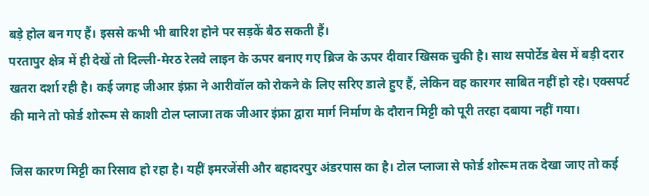बड़े होल बन गए हैं। इससे कभी भी बारिश होने पर सड़कें बैठ सकती हैं।
परतापुर क्षेत्र में ही देखें तो दिल्ली-मेरठ रेलवे लाइन के ऊपर बनाए गए ब्रिज के ऊपर दीवार खिसक चुकी है। साथ सपोर्टेड बेस में बड़ी दरार खतरा दर्शा रही है। कई जगह जीआर इंफ्रा ने आरीवॉल को रोकने के लिए सरिए डाले हुए हैं, लेकिन वह कारगर साबित नहीं हो रहे। एक्सपर्ट की माने तो फोर्ड शोरूम से काशी टोल प्लाजा तक जीआर इंफ्रा द्वारा मार्ग निर्माण के दौरान मिट्टी को पूरी तरहा दबाया नहीं गया।

जिस कारण मिट्टी का रिसाव हो रहा है। यहीं इमरजेंसी और बहादरपुर अंडरपास का है। टोल प्लाजा से फोर्ड शोरूम तक देखा जाए तो कई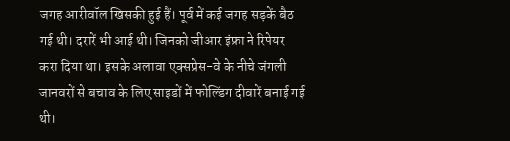जगह आरीवॉल खिसकी हुई हैं। पूर्व में कई जगह सड़कें बैठ गई थी। दरारें भी आई थी। जिनको जीआर इंफ्रा ने रिपेयर करा दिया था। इसके अलावा एक्सप्रेस-वे के नीचे जंगली जानवरों से बचाव के लिए साइडों में फोल्डिंग दीवारें बनाई गई थी।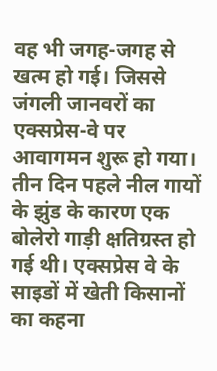वह भी जगह-जगह से खत्म हो गई। जिससे जंगली जानवरों का एक्सप्रेस-वे पर आवागमन शुरू हो गया। तीन दिन पहले नील गायों के झुंड के कारण एक बोलेरो गाड़ी क्षतिग्रस्त हो गई थी। एक्सप्रेस वे के साइडों में खेती किसानों का कहना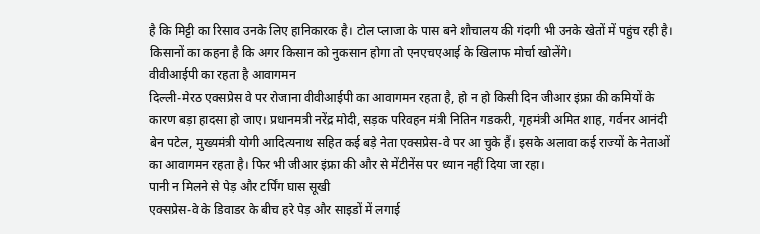है कि मिट्टी का रिसाव उनके लिए हानिकारक है। टोल प्लाजा के पास बने शौचालय की गंदगी भी उनके खेतों में पहुंच रही है। किसानों का कहना है कि अगर किसान को नुकसान होगा तो एनएचएआई के खिलाफ मोर्चा खोलेंगे।
वीवीआईपी का रहता है आवागमन
दिल्ली-मेरठ एक्सप्रेस वे पर रोजाना वीवीआईपी का आवागमन रहता है, हो न हो किसी दिन जीआर इंफ्रा की कमियों के कारण बड़ा हादसा हो जाए। प्रधानमत्री नरेंद्र मोदी, सड़क परिवहन मंत्री नितिन गडकरी, गृहमंत्री अमित शाह, गर्वनर आनंदी बेन पटेल, मुख्यमंत्री योगी आदित्यनाथ सहित कई बड़े नेता एक्सप्रेस-वे पर आ चुके हैं। इसके अलावा कई राज्यों के नेताओं का आवागमन रहता है। फिर भी जीआर इंफ्रा की और से मेंटीनेंस पर ध्यान नहीं दिया जा रहा।
पानी न मिलने से पेड़ और टर्पिंग घास सूखी
एक्सप्रेस-वे के डिवाडर के बीच हरे पेड़ और साइडों में लगाई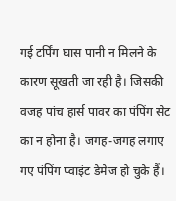गई टर्पिंग घास पानी न मिलने के कारण सूखती जा रही है। जिसकी वजह पांच हार्स पावर का पंपिंग सेट का न होना है। जगह-जगह लगाए गए पंपिंग प्वाइंट डेमेज हो चुके हैं।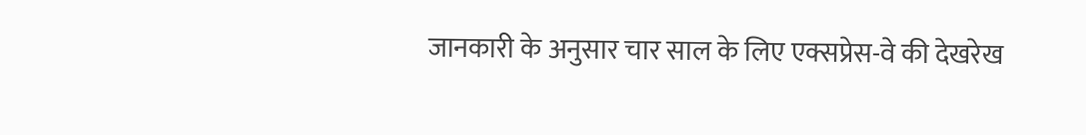जानकारी के अनुसार चार साल के लिए एक्सप्रेस-वे की देखरेख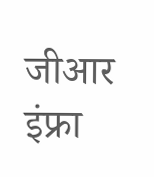जीआर इंफ्रा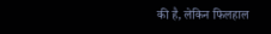की है, लेकिन फिलहाल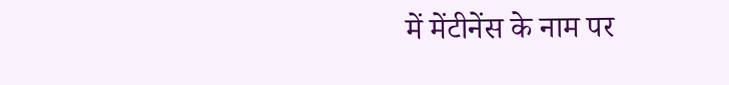में मेंटीनेंस के नाम पर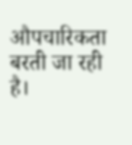औपचारिकता बरती जा रही है।